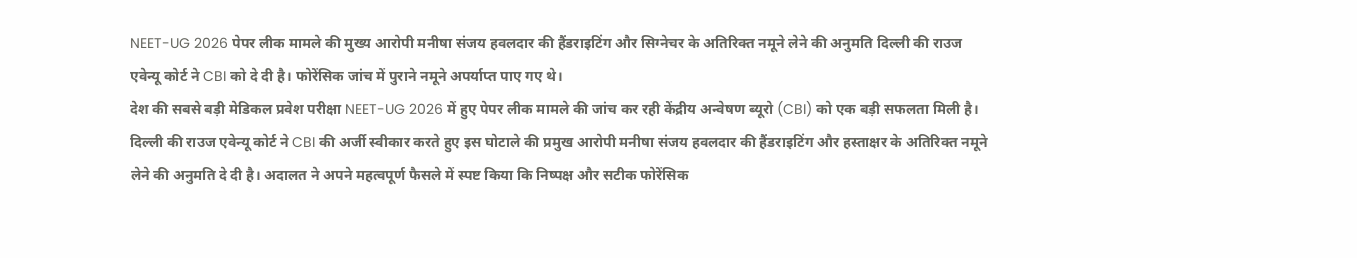NEET-UG 2026 पेपर लीक मामले की मुख्य आरोपी मनीषा संजय हवलदार की हैंडराइटिंग और सिग्नेचर के अतिरिक्त नमूने लेने की अनुमति दिल्ली की राउज एवेन्यू कोर्ट ने CBI को दे दी है। फोरेंसिक जांच में पुराने नमूने अपर्याप्त पाए गए थे।
देश की सबसे बड़ी मेडिकल प्रवेश परीक्षा NEET-UG 2026 में हुए पेपर लीक मामले की जांच कर रही केंद्रीय अन्वेषण ब्यूरो (CBI) को एक बड़ी सफलता मिली है। दिल्ली की राउज एवेन्यू कोर्ट ने CBI की अर्जी स्वीकार करते हुए इस घोटाले की प्रमुख आरोपी मनीषा संजय हवलदार की हैंडराइटिंग और हस्ताक्षर के अतिरिक्त नमूने लेने की अनुमति दे दी है। अदालत ने अपने महत्वपूर्ण फैसले में स्पष्ट किया कि निष्पक्ष और सटीक फोरेंसिक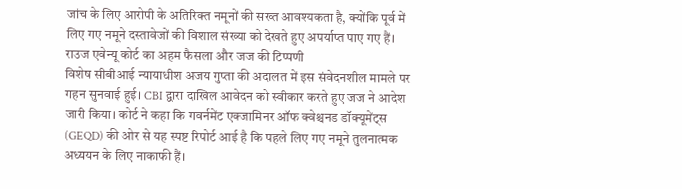जांच के लिए आरोपी के अतिरिक्त नमूनों की सख्त आवश्यकता है, क्योंकि पूर्व में लिए गए नमूने दस्तावेजों की विशाल संख्या को देखते हुए अपर्याप्त पाए गए हैं।
राउज एवेन्यू कोर्ट का अहम फैसला और जज की टिप्पणी
विशेष सीबीआई न्यायाधीश अजय गुप्ता की अदालत में इस संवेदनशील मामले पर गहन सुनवाई हुई। CBI द्वारा दाखिल आवेदन को स्वीकार करते हुए जज ने आदेश जारी किया। कोर्ट ने कहा कि गवर्नमेंट एक्जामिनर ऑफ क्वेश्चनड डॉक्यूमेंट्स (GEQD) की ओर से यह स्पष्ट रिपोर्ट आई है कि पहले लिए गए नमूने तुलनात्मक अध्ययन के लिए नाकाफी हैं।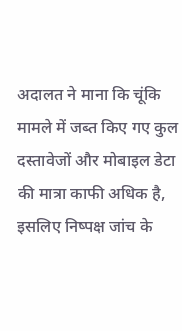अदालत ने माना कि चूंकि मामले में जब्त किए गए कुल दस्तावेजों और मोबाइल डेटा की मात्रा काफी अधिक है, इसलिए निष्पक्ष जांच के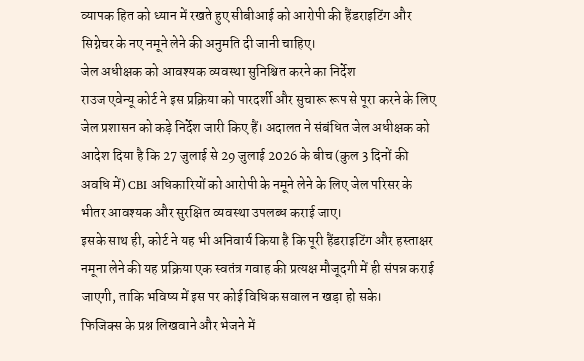व्यापक हित को ध्यान में रखते हुए सीबीआई को आरोपी की हैंडराइटिंग और सिग्नेचर के नए नमूने लेने की अनुमति दी जानी चाहिए।
जेल अधीक्षक को आवश्यक व्यवस्था सुनिश्चित करने का निर्देश
राउज एवेन्यू कोर्ट ने इस प्रक्रिया को पारदर्शी और सुचारू रूप से पूरा करने के लिए जेल प्रशासन को कड़े निर्देश जारी किए हैं। अदालत ने संबंधित जेल अधीक्षक को आदेश दिया है कि 27 जुलाई से 29 जुलाई 2026 के बीच (कुल 3 दिनों की अवधि में) CBI अधिकारियों को आरोपी के नमूने लेने के लिए जेल परिसर के भीतर आवश्यक और सुरक्षित व्यवस्था उपलब्ध कराई जाए।
इसके साथ ही, कोर्ट ने यह भी अनिवार्य किया है कि पूरी हैंडराइटिंग और हस्ताक्षर नमूना लेने की यह प्रक्रिया एक स्वतंत्र गवाह की प्रत्यक्ष मौजूदगी में ही संपन्न कराई जाएगी, ताकि भविष्य में इस पर कोई विधिक सवाल न खड़ा हो सके।
फिजिक्स के प्रश्न लिखवाने और भेजने में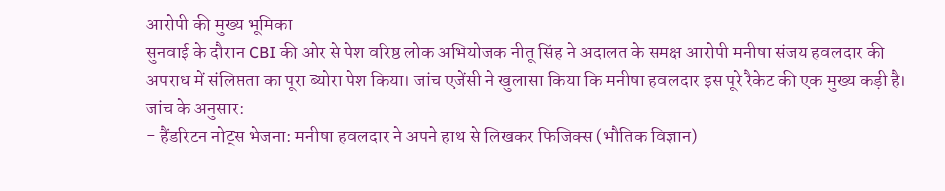आरोपी की मुख्य भूमिका
सुनवाई के दौरान CBI की ओर से पेश वरिष्ठ लोक अभियोजक नीतू सिंह ने अदालत के समक्ष आरोपी मनीषा संजय हवलदार की अपराध में संलिप्तता का पूरा ब्योरा पेश किया। जांच एजेंसी ने खुलासा किया कि मनीषा हवलदार इस पूरे रैकेट की एक मुख्य कड़ी है।
जांच के अनुसार:
- हैंडरिटन नोट्स भेजना: मनीषा हवलदार ने अपने हाथ से लिखकर फिजिक्स (भौतिक विज्ञान)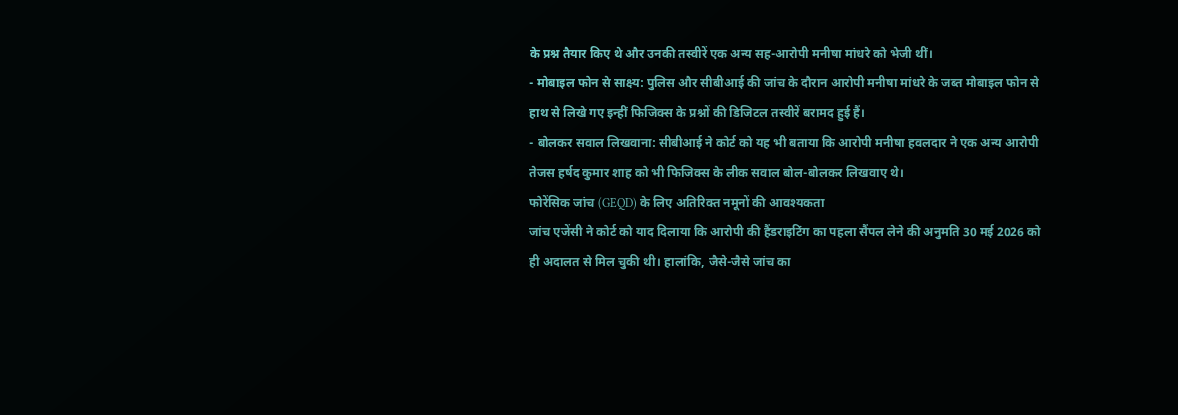के प्रश्न तैयार किए थे और उनकी तस्वीरें एक अन्य सह-आरोपी मनीषा मांधरे को भेजी थीं।
- मोबाइल फोन से साक्ष्य: पुलिस और सीबीआई की जांच के दौरान आरोपी मनीषा मांधरे के जब्त मोबाइल फोन से हाथ से लिखे गए इन्हीं फिजिक्स के प्रश्नों की डिजिटल तस्वीरें बरामद हुई हैं।
- बोलकर सवाल लिखवाना: सीबीआई ने कोर्ट को यह भी बताया कि आरोपी मनीषा हवलदार ने एक अन्य आरोपी तेजस हर्षद कुमार शाह को भी फिजिक्स के लीक सवाल बोल-बोलकर लिखवाए थे।
फोरेंसिक जांच (GEQD) के लिए अतिरिक्त नमूनों की आवश्यकता
जांच एजेंसी ने कोर्ट को याद दिलाया कि आरोपी की हैंडराइटिंग का पहला सैंपल लेने की अनुमति 30 मई 2026 को ही अदालत से मिल चुकी थी। हालांकि, जैसे-जैसे जांच का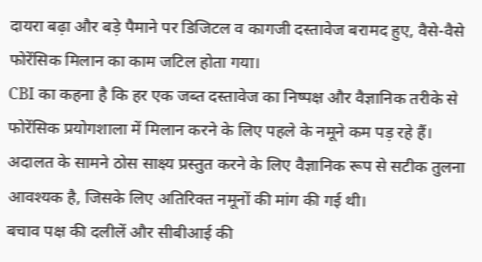दायरा बढ़ा और बड़े पैमाने पर डिजिटल व कागजी दस्तावेज बरामद हुए, वैसे-वैसे फोरेंसिक मिलान का काम जटिल होता गया।
CBI का कहना है कि हर एक जब्त दस्तावेज का निष्पक्ष और वैज्ञानिक तरीके से फोरेंसिक प्रयोगशाला में मिलान करने के लिए पहले के नमूने कम पड़ रहे हैं। अदालत के सामने ठोस साक्ष्य प्रस्तुत करने के लिए वैज्ञानिक रूप से सटीक तुलना आवश्यक है, जिसके लिए अतिरिक्त नमूनों की मांग की गई थी।
बचाव पक्ष की दलीलें और सीबीआई की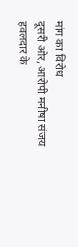मांग का विरोध
दूसरी ओर, आरोपी मनीषा संजय हवलदार के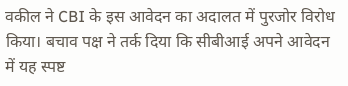वकील ने CBI के इस आवेदन का अदालत में पुरजोर विरोध किया। बचाव पक्ष ने तर्क दिया कि सीबीआई अपने आवेदन में यह स्पष्ट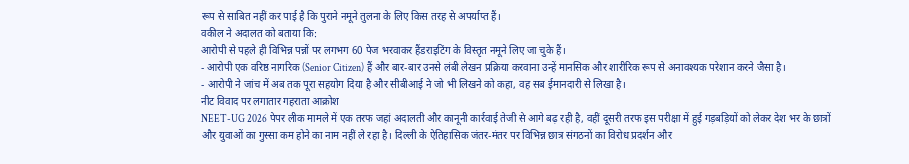रूप से साबित नहीं कर पाई है कि पुराने नमूने तुलना के लिए किस तरह से अपर्याप्त हैं।
वकील ने अदालत को बताया कि:
आरोपी से पहले ही विभिन्न पन्नों पर लगभग 60 पेज भरवाकर हैंडराइटिंग के विस्तृत नमूने लिए जा चुके हैं।
- आरोपी एक वरिष्ठ नागरिक (Senior Citizen) हैं और बार-बार उनसे लंबी लेखन प्रक्रिया करवाना उन्हें मानसिक और शारीरिक रूप से अनावश्यक परेशान करने जैसा है।
- आरोपी ने जांच में अब तक पूरा सहयोग दिया है और सीबीआई ने जो भी लिखने को कहा, वह सब ईमानदारी से लिखा है।
नीट विवाद पर लगातार गहराता आक्रोश
NEET-UG 2026 पेपर लीक मामले में एक तरफ जहां अदालती और कानूनी कार्रवाई तेजी से आगे बढ़ रही है, वहीं दूसरी तरफ इस परीक्षा में हुई गड़बड़ियों को लेकर देश भर के छात्रों और युवाओं का गुस्सा कम होने का नाम नहीं ले रहा है। दिल्ली के ऐतिहासिक जंतर-मंतर पर विभिन्न छात्र संगठनों का विरोध प्रदर्शन और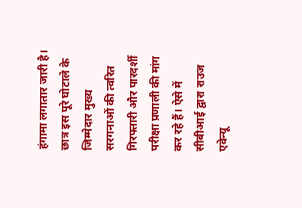हंगामा लगातार जारी है। छात्र इस पूरे घोटाले के जिम्मेदार मुख्य सरगनाओं की त्वरित गिरफ्तारी और पारदर्शी परीक्षा प्रणाली की मांग कर रहे हैं। ऐसे में सीबीआई द्वारा राउज एवेन्यू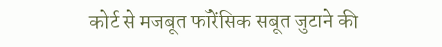कोर्ट से मजबूत फॉरेंसिक सबूत जुटाने की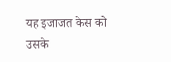यह इजाजत केस को उसके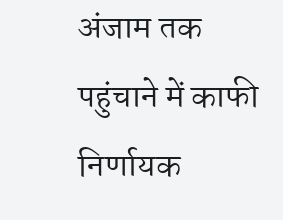अंजाम तक पहुंचाने में काफी निर्णायक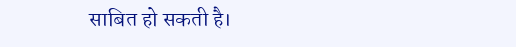साबित हो सकती है।